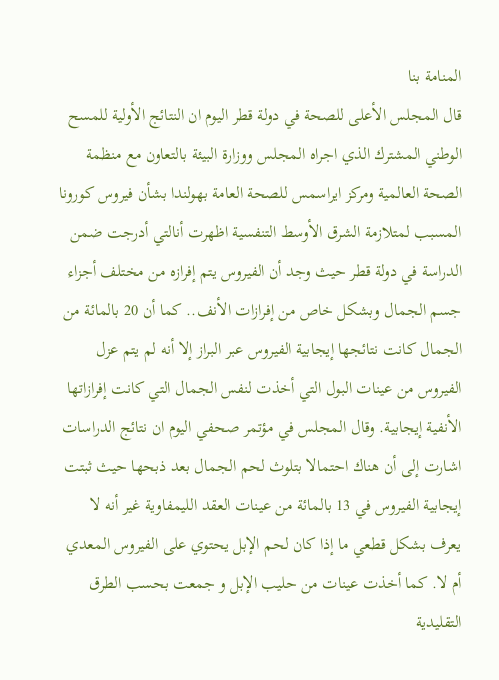المنامة بنا
قال المجلس الأعلى للصحة في دولة قطر اليوم ان النتائج الأولية للمسح الوطني المشترك الذي اجراه المجلس ووزارة البيئة بالتعاون مع منظمة الصحة العالمية ومركز ايراسمس للصحة العامة بهولندا بشأن فيروس كورونا المسبب لمتلازمة الشرق الأوسط التنفسية اظهرت أنالتي أدرجت ضمن الدراسة في دولة قطر حيث وجد أن الفيروس يتم إفرازه من مختلف أجزاء جسم الجمال وبشكل خاص من إفرازات الأنف.. كما أن 20 بالمائة من الجمال كانت نتائجها إيجابية الفيروس عبر البراز إلا أنه لم يتم عزل الفيروس من عينات البول التي أخذت لنفس الجمال التي كانت إفرازاتها الأنفية إيجابية. وقال المجلس في مؤتمر صحفي اليوم ان نتائج الدراسات اشارت إلى أن هناك احتمالا بتلوث لحم الجمال بعد ذبحها حيث ثبتت إيجابية الفيروس في 13 بالمائة من عينات العقد الليمفاوية غير أنه لا يعرف بشكل قطعي ما إذا كان لحم الإبل يحتوي على الفيروس المعدي أم لا. كما أخذت عينات من حليب الإبل و جمعت بحسب الطرق التقليدية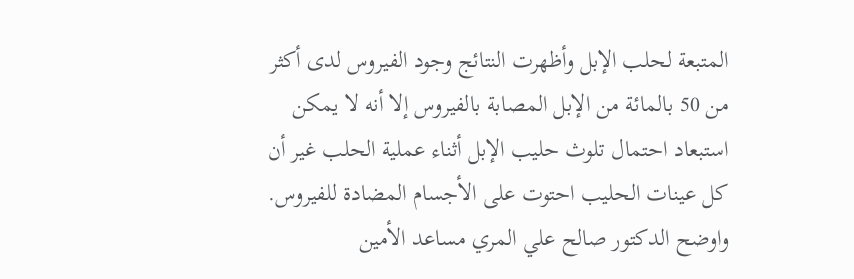المتبعة لحلب الإبل وأظهرت النتائج وجود الفيروس لدى أكثر من 50 بالمائة من الإبل المصابة بالفيروس إلا أنه لا يمكن استبعاد احتمال تلوث حليب الإبل أثناء عملية الحلب غير أن كل عينات الحليب احتوت على الأجسام المضادة للفيروس. واوضح الدكتور صالح علي المري مساعد الأمين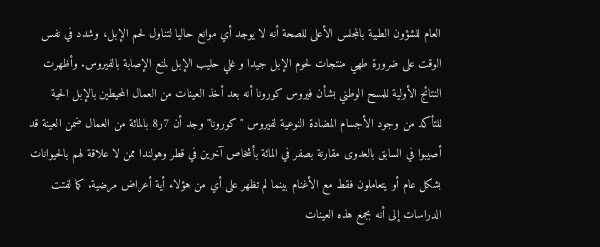العام للشؤون الطبية بالمجلس الأعلى للصحة أنه لا يوجد أي موانع حاليا لتناول لحم الإبل، وشدد في نفس الوقت على ضرورة طهي منتجات لحوم الإبل جيدا و غلي حليب الإبل لمنع الإصابة بالفيروس. وأظهرت النتائج الأولية للمسح الوطني بشأن فيروس كورونا أنه بعد أخذ العينات من العمال المحيطين بالإبل الحية للتأكد من وجود الأجسام المضادة النوعية لفيروس "كورونا" وجد أن 7ر8 بالمائة من العمال ضمن العينة قد أصيبوا في السابق بالعدوى مقارنة بصفر في المائة بأشخاص آخرين في قطر وهولندا ممن لا علاقة لهم بالحيوانات بشكل عام أو يتعاملون فقط مع الأغنام بينما لم تظهر على أي من هؤلاء أية أعراض مرضية. كما لفتت الدراسات إلى أنه بجمع هذه العينات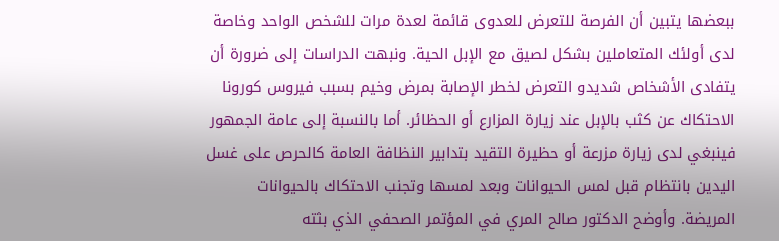ببعضها يتبين أن الفرصة للتعرض للعدوى قائمة لعدة مرات للشخص الواحد وخاصة لدى أولئك المتعاملين بشكل لصيق مع الإبل الحية. ونبهت الدراسات إلى ضرورة أن يتفادى الأشخاص شديدو التعرض لخطر الإصابة بمرض وخيم بسبب فيروس كورونا الاحتكاك عن كثب بالإبل عند زيارة المزارع أو الحظائر. أما بالنسبة إلى عامة الجمهور فينبغي لدى زيارة مزرعة أو حظيرة التقيد بتدابير النظافة العامة كالحرص على غسل اليدين بانتظام قبل لمس الحيوانات وبعد لمسها وتجنب الاحتكاك بالحيوانات المريضة. وأوضح الدكتور صالح المري في المؤتمر الصحفي الذي بثته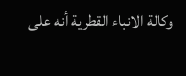وكالة الانباء القطرية أنه على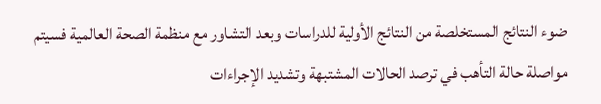ضوء النتائج المستخلصة من النتائج الأولية للدراسات وبعد التشاور مع منظمة الصحة العالمية فسيتم مواصلة حالة التأهب في ترصد الحالات المشتبهة وتشديد الإجراءات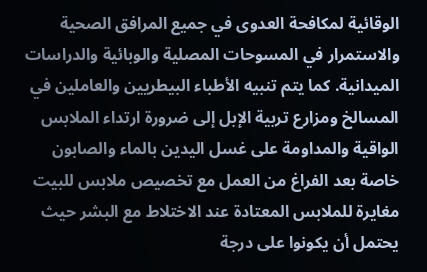الوقائية لمكافحة العدوى في جميع المرافق الصحية والاستمرار في المسوحات المصلية والوبائية والدراسات الميدانية. كما يتم تنبيه الأطباء البيطريين والعاملين في المسالخ ومزارع تربية الإبل إلى ضرورة ارتداء الملابس الواقية والمداومة على غسل اليدين بالماء والصابون خاصة بعد الفراغ من العمل مع تخصيص ملابس للبيت مغايرة للملابس المعتادة عند الاختلاط مع البشر حيث يحتمل أن يكونوا على درجة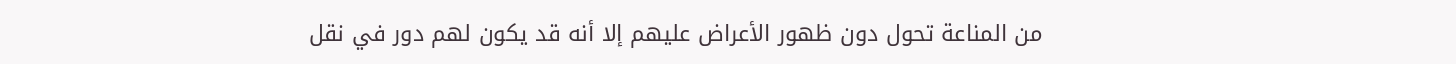من المناعة تحول دون ظهور الأعراض عليهم إلا أنه قد يكون لهم دور في نقل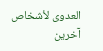العدوى لأشخاص آخرين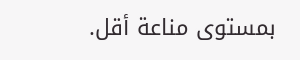بمستوى مناعة أقل.